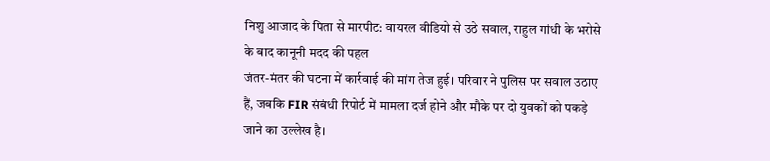निशु आजाद के पिता से मारपीट: वायरल वीडियो से उठे सवाल, राहुल गांधी के भरोसे के बाद कानूनी मदद की पहल
जंतर-मंतर की घटना में कार्रवाई की मांग तेज हुई। परिवार ने पुलिस पर सवाल उठाए हैं, जबकि FIR संबंधी रिपोर्ट में मामला दर्ज होने और मौके पर दो युवकों को पकड़े जाने का उल्लेख है।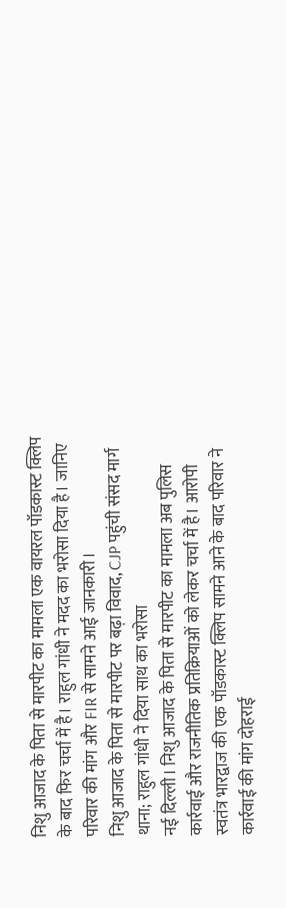निशु आजाद के पिता से मारपीट का मामला एक वायरल पॉडकास्ट क्लिप के बाद फिर चर्चा में है। राहुल गांधी ने मदद का भरोसा दिया है। जानिए परिवार की मांग और FIR से सामने आई जानकारी।
निशु आजाद के पिता से मारपीट पर बढ़ा विवाद, CJP पहुंची संसद मार्ग थाना; राहुल गांधी ने दिया साथ का भरोसा
नई दिल्ली। निशु आजाद के पिता से मारपीट का मामला अब पुलिस कार्रवाई और राजनीतिक प्रतिक्रियाओं को लेकर चर्चा में है। आरोपी स्वतंत्र भारद्वाज की एक पॉडकास्ट क्लिप सामने आने के बाद परिवार ने कार्रवाई की मांग दोहराई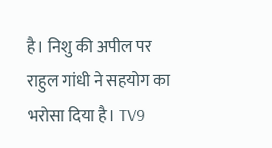है। निशु की अपील पर राहुल गांधी ने सहयोग का भरोसा दिया है। TV9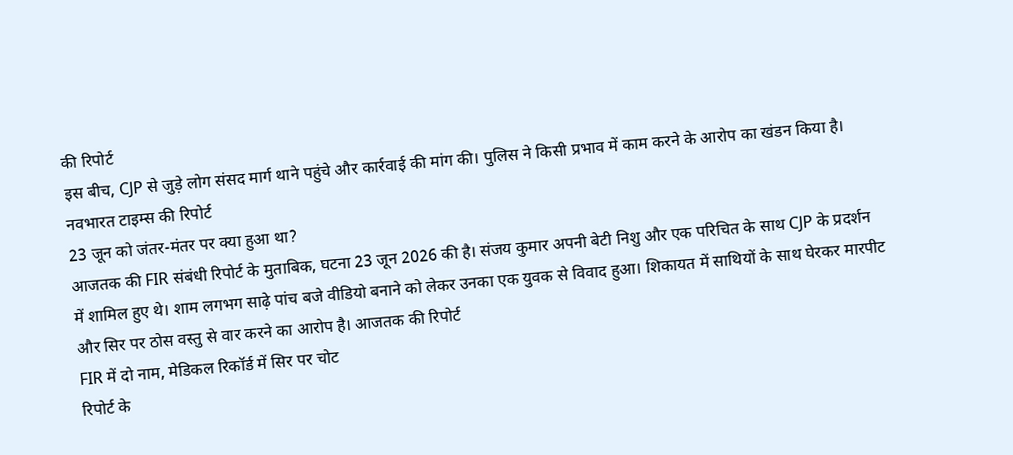की रिपोर्ट
इस बीच, CJP से जुड़े लोग संसद मार्ग थाने पहुंचे और कार्रवाई की मांग की। पुलिस ने किसी प्रभाव में काम करने के आरोप का खंडन किया है। नवभारत टाइम्स की रिपोर्ट
23 जून को जंतर-मंतर पर क्या हुआ था?
आजतक की FIR संबंधी रिपोर्ट के मुताबिक, घटना 23 जून 2026 की है। संजय कुमार अपनी बेटी निशु और एक परिचित के साथ CJP के प्रदर्शन में शामिल हुए थे। शाम लगभग साढ़े पांच बजे वीडियो बनाने को लेकर उनका एक युवक से विवाद हुआ। शिकायत में साथियों के साथ घेरकर मारपीट और सिर पर ठोस वस्तु से वार करने का आरोप है। आजतक की रिपोर्ट
FIR में दो नाम, मेडिकल रिकॉर्ड में सिर पर चोट
रिपोर्ट के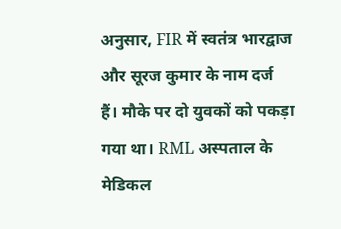अनुसार, FIR में स्वतंत्र भारद्वाज और सूरज कुमार के नाम दर्ज हैं। मौके पर दो युवकों को पकड़ा गया था। RML अस्पताल के मेडिकल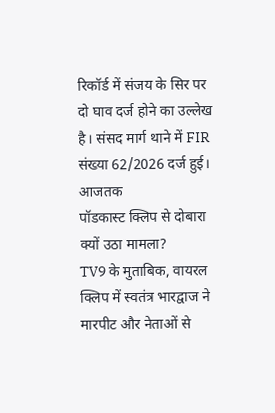रिकॉर्ड में संजय के सिर पर दो घाव दर्ज होने का उल्लेख है। संसद मार्ग थाने में FIR संख्या 62/2026 दर्ज हुई। आजतक
पॉडकास्ट क्लिप से दोबारा क्यों उठा मामला?
TV9 के मुताबिक, वायरल क्लिप में स्वतंत्र भारद्वाज ने मारपीट और नेताओं से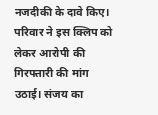नजदीकी के दावे किए। परिवार ने इस क्लिप को लेकर आरोपी की गिरफ्तारी की मांग उठाई। संजय का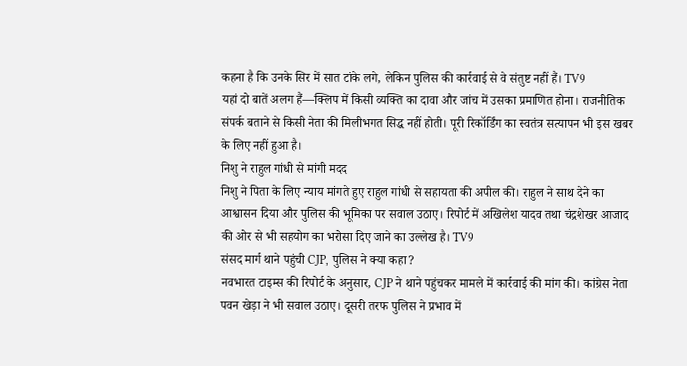कहना है कि उनके सिर में सात टांके लगे, लेकिन पुलिस की कार्रवाई से वे संतुष्ट नहीं हैं। TV9
यहां दो बातें अलग हैं—क्लिप में किसी व्यक्ति का दावा और जांच में उसका प्रमाणित होना। राजनीतिक संपर्क बताने से किसी नेता की मिलीभगत सिद्ध नहीं होती। पूरी रिकॉर्डिंग का स्वतंत्र सत्यापन भी इस खबर के लिए नहीं हुआ है।
निशु ने राहुल गांधी से मांगी मदद
निशु ने पिता के लिए न्याय मांगते हुए राहुल गांधी से सहायता की अपील की। राहुल ने साथ देने का आश्वासन दिया और पुलिस की भूमिका पर सवाल उठाए। रिपोर्ट में अखिलेश यादव तथा चंद्रशेखर आजाद की ओर से भी सहयोग का भरोसा दिए जाने का उल्लेख है। TV9
संसद मार्ग थाने पहुंची CJP, पुलिस ने क्या कहा?
नवभारत टाइम्स की रिपोर्ट के अनुसार, CJP ने थाने पहुंचकर मामले में कार्रवाई की मांग की। कांग्रेस नेता पवन खेड़ा ने भी सवाल उठाए। दूसरी तरफ पुलिस ने प्रभाव में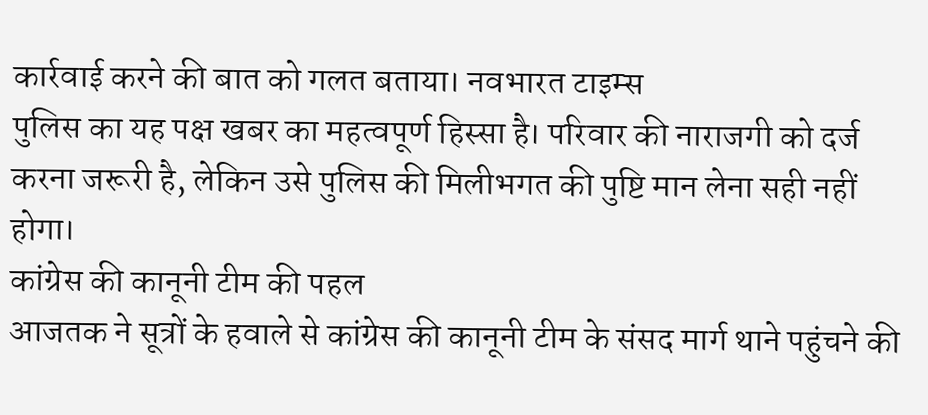कार्रवाई करने की बात को गलत बताया। नवभारत टाइम्स
पुलिस का यह पक्ष खबर का महत्वपूर्ण हिस्सा है। परिवार की नाराजगी को दर्ज करना जरूरी है, लेकिन उसे पुलिस की मिलीभगत की पुष्टि मान लेना सही नहीं होगा।
कांग्रेस की कानूनी टीम की पहल
आजतक ने सूत्रों के हवाले से कांग्रेस की कानूनी टीम के संसद मार्ग थाने पहुंचने की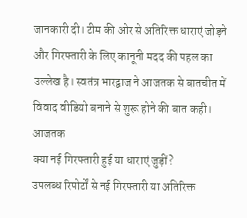जानकारी दी। टीम की ओर से अतिरिक्त धाराएं जोड़ने और गिरफ्तारी के लिए कानूनी मदद की पहल का उल्लेख है। स्वतंत्र भारद्वाज ने आजतक से बातचीत में विवाद वीडियो बनाने से शुरू होने की बात कही। आजतक
क्या नई गिरफ्तारी हुई या धाराएं जुड़ीं?
उपलब्ध रिपोर्टों से नई गिरफ्तारी या अतिरिक्त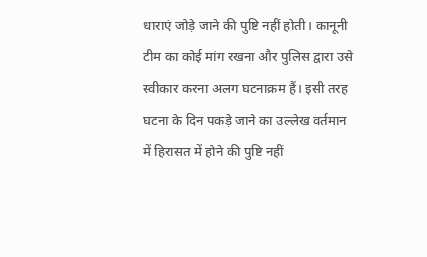धाराएं जोड़े जाने की पुष्टि नहीं होती। कानूनी टीम का कोई मांग रखना और पुलिस द्वारा उसे स्वीकार करना अलग घटनाक्रम हैं। इसी तरह घटना के दिन पकड़े जाने का उल्लेख वर्तमान में हिरासत में होने की पुष्टि नहीं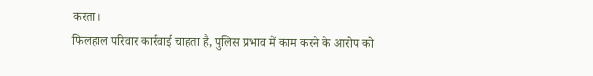करता।
फिलहाल परिवार कार्रवाई चाहता है, पुलिस प्रभाव में काम करने के आरोप को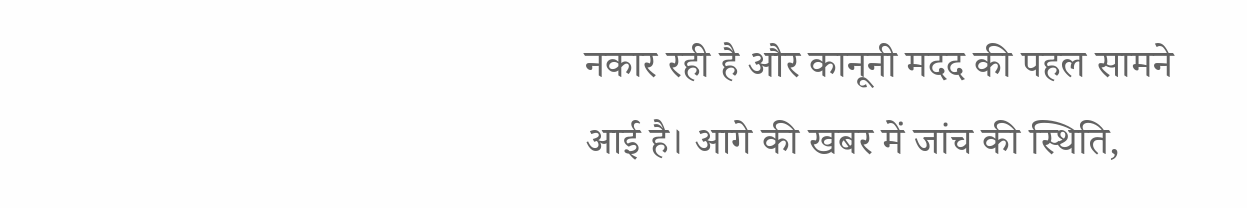नकार रही है और कानूनी मदद की पहल सामने आई है। आगे की खबर में जांच की स्थिति,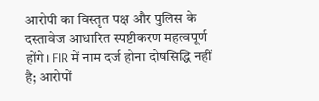आरोपी का विस्तृत पक्ष और पुलिस के दस्तावेज आधारित स्पष्टीकरण महत्वपूर्ण होंगे। FIR में नाम दर्ज होना दोषसिद्धि नहीं है; आरोपों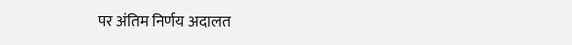पर अंतिम निर्णय अदालत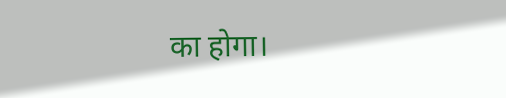का होगा।